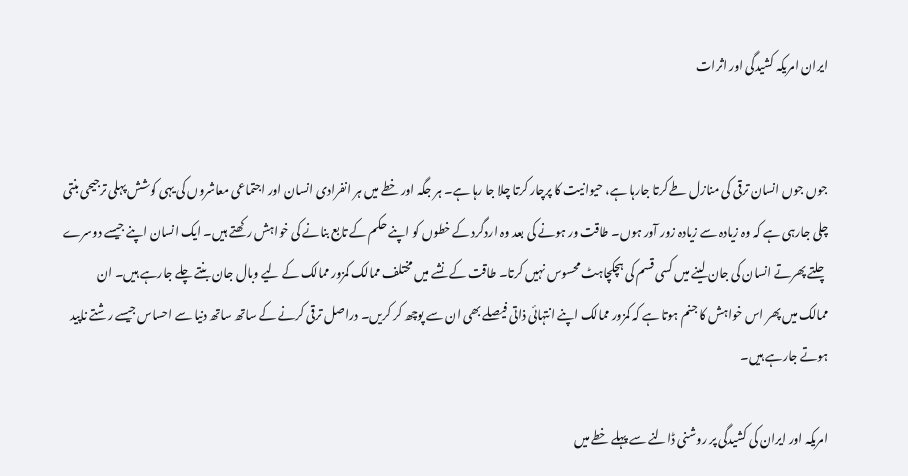ایران امریکہ کشیدگی اور اثرات


جوں جوں انسان ترقی کی منازل طے کرتا جارہا ہے، حیوانیت کا پرچار کرتا چلا جا رہا ہے۔ ہر جگہ اور خطے میں ہر انفرادی انسان اور اجتماعی معاشروں کی یہی کوشش پہلی ترجیحی بنتی چلی جارہی ہے کہ وہ زیادہ سے زیادہ زور آور ہوں۔ طاقت ور ہونے کی بعد وہ اردگرد کے خطوں کو اپنے حکم کے تابع بنانے کی خواہش رکھتے ہیں۔ ایک انسان اپنے جیسے دوسرے چلتے پھرتے انسان کی جان لینے میں کسی قسم کی ہچکچاہٹ محسوس نہیں کرتا۔ طاقت کے نشے میں مختلف ممالک کمزور ممالک کے لیے وبال جان بنتے چلے جارہے ہیں۔ ان ممالک میں پھر اس خواہش کا جنم ہوتا ہے کہ کمزور ممالک اپنے انتہائی ذاتی فیصلے بھی ان سے پوچھ کر کریں۔ دراصل ترقی کرنے کے ساتھ ساتھ دنیا سے احساس جیسے رشتے ناپید ہوتے جارہے ہیں۔

امریکہ اور ایران کی کشیدگی پر روشنی ڈالنے سے پہلے خطے میں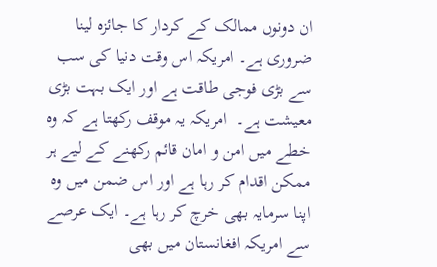ان دونوں ممالک کے کردار کا جائزہ لینا ضروری ہے۔ امریکہ اس وقت دنیا کی سب سے بڑی فوجی طاقت ہے اور ایک بہت بڑی معیشت ہے۔  امریکہ یہ موقف رکھتا ہے کہ وہ خطے میں امن و امان قائم رکھنے کے لیے ہر ممکن اقدام کر رہا ہے اور اس ضمن میں وہ اپنا سرمایہ بھی خرچ کر رہا ہے۔ ایک عرصے سے امریکہ افغانستان میں بھی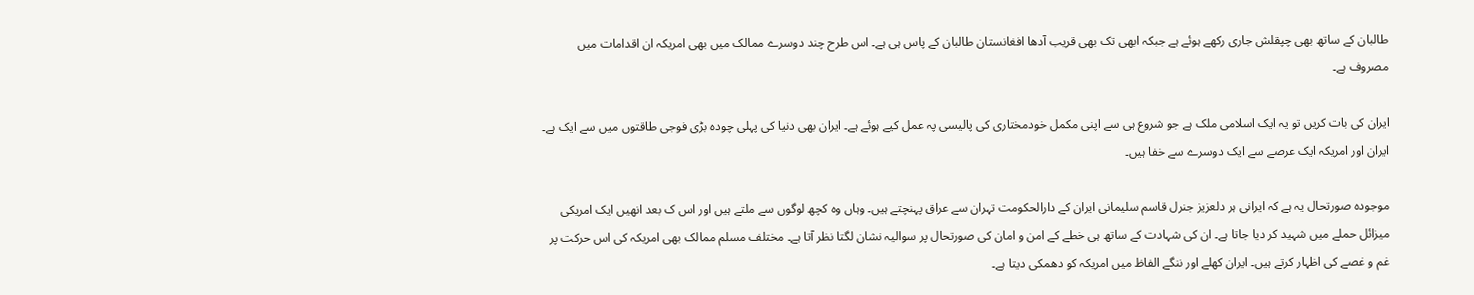طالبان کے ساتھ بھی چپقلش جاری رکھے ہوئے ہے جبکہ ابھی تک بھی قریب آدھا افغانستان طالبان کے پاس ہی ہے۔ اس طرح چند دوسرے ممالک میں بھی امریکہ ان اقدامات میں مصروف ہے۔

ایران کی بات کریں تو یہ ایک اسلامی ملک ہے جو شروع ہی سے اپنی مکمل خودمختاری کی پالیسی پہ عمل کیے ہوئے ہے۔ ایران بھی دنیا کی پہلی چودہ بڑی فوجی طاقتوں میں سے ایک ہے۔ ایران اور امریکہ ایک عرصے سے ایک دوسرے سے خفا ہیں۔

موجودہ صورتحال یہ ہے کہ ایرانی ہر دلعزیز جنرل قاسم سلیمانی ایران کے دارالحکومت تہران سے عراق پہنچتے ہیں۔ وہاں وہ کچھ لوگوں سے ملتے ہیں اور اس ک بعد انھیں ایک امریکی میزائل حملے میں شہید کر دیا جاتا ہے۔ ان کی شہادت کے ساتھ ہی خطے کے امن و امان کی صورتحال پر سوالیہ نشان لگتا نظر آتا ہے۔ مختلف مسلم ممالک بھی امریکہ کی اس حرکت پر غم و غصے کی اظہار کرتے ہیں۔ ایران کھلے اور ننگے الفاظ میں امریکہ کو دھمکی دیتا ہے۔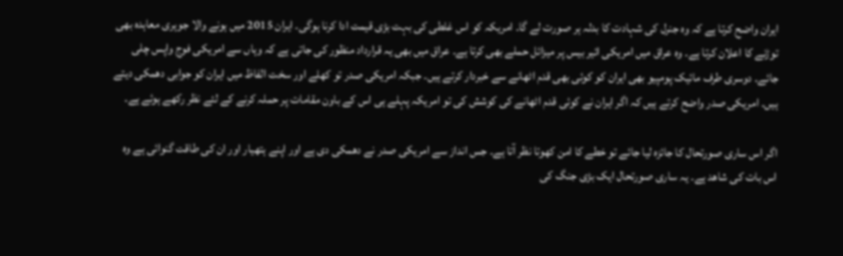ایران واضح کرتا ہے کہ وہ جنرل کی شہادت کا بدلہ ہر صورت لے گا۔ امریکہ کو اس غلطی کی بہت بڑی قیمت ادا کرنا ہوگی۔ ایران 2015 میں ہونے والا جوہری معاہدہ بھی توڑنے کا اعلان کرتا ہے۔ وہ عراق میں امریکی ائیر بیس پر میزائل حملے بھی کرتا ہے۔ عراق میں بھی یہ قرارداد منظور کی جاتی ہے کہ وہاں سے امریکی فوج واپس چلی جائے۔ دوسری طرف مائیک پومپیو بھی ایران کو کوئی بھی قدم اٹھانے سے خبردار کرتے ہیں۔ جبکہ امریکی صدر تو کھلے اور سخت الفاظ میں ایران کو جوابی دھمکی دیتے ہیں۔ امریکی صدر واضح کرتے ہیں کہ اگر ایران نے کوئی قدم اٹھانے کی کوشش کی تو امریکہ پہلے ہی اس کے باون مقامات پر حملہ کرنے کے لئے نظر رکھے ہوئے ہے۔

اگر اس ساری صورتحال کا جائزہ لیا جائے تو خطے کا امن کھوتا نظر آتا ہے۔ جس انداز سے امریکی صدر نے دھمکی دی ہے اور اپنے ہتھیار اور ان کی طاقت گنوائی ہے وہ اس بات کی شاھد ہے۔ یہ ساری صورتحال ایک بڑی جنگ کی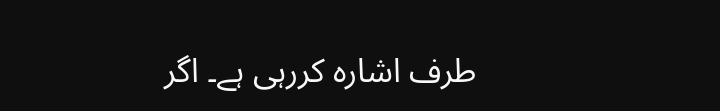طرف اشارہ کررہی ہے۔ اگر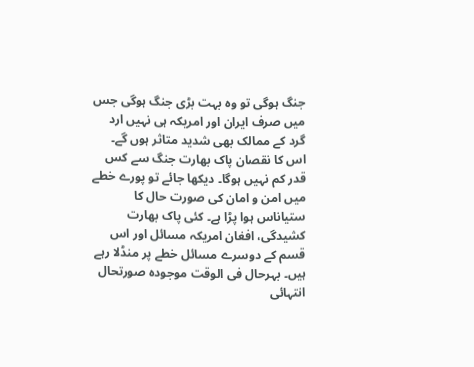جنگ ہوگی تو وہ بہت بڑی جنگ ہوگی جس میں صرف ایران اور امریکہ ہی نہیں ارد گرد کے ممالک بھی شدید متاثر ہوں گے۔ اس کا نقصان پاک بھارت جنگ سے کس قدر کم نہیں ہوگا۔ دیکھا جائے تو پورے خطے میں امن و امان کی صورت حال کا ستیاناس ہوا پڑا ہے۔ کئی پاک بھارت کشیدگی، افغان امریکہ مسائل اور اس قسم کے دوسرے مسائل خطے پر منڈلا رہے ہیں۔ بہرحال فی الوقت موجودہ صورتحال انتہائی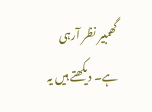گھمبیر نظر آرہی ہے۔ دیکھتے ہیں یہ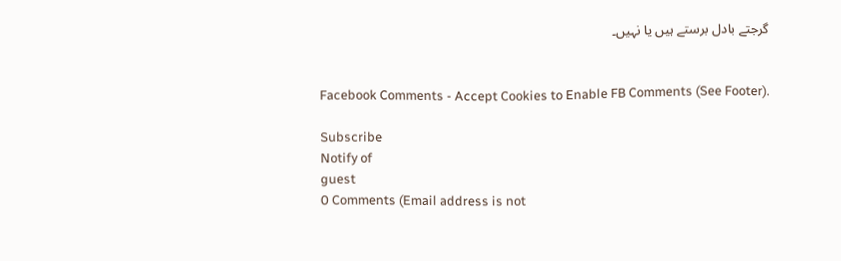گرجتے بادل برستے ہیں یا نہیں۔


Facebook Comments - Accept Cookies to Enable FB Comments (See Footer).

Subscribe
Notify of
guest
0 Comments (Email address is not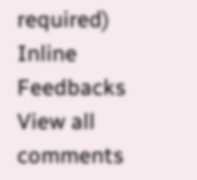required)
Inline Feedbacks
View all comments